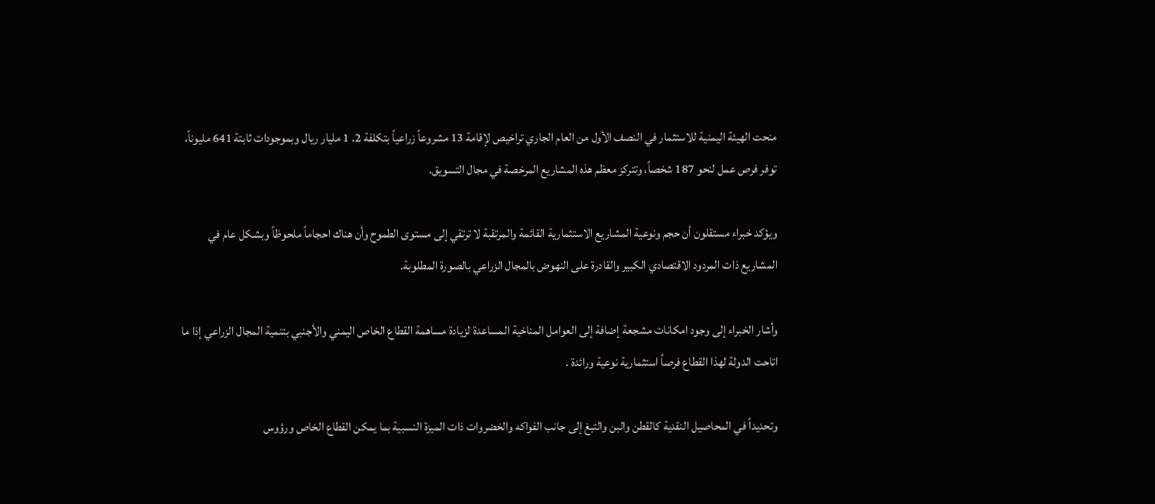منحت الهيئة اليمنية للاستثمار في النصف الأول من العام الجاري تراخيص لإقامة 13 مشروعاً زراعياً بتكلفة 2. 1 مليار ريال وبموجودات ثابتة 641 مليوناً، توفر فرص عمل لنحو 187 شخصاً، وتتركز معظم هذه المشاريع المرخصة في مجال التسويق.

ويؤكد خبراء مستقلون أن حجم ونوعية المشاريع الاستثمارية القائمة والمرتقبة لا ترتقي إلى مستوى الطموح وأن هناك احجاماً ملحوظاً وبشكل عام في المشاريع ذات المردود الاقتصادي الكبير والقادرة على النهوض بالمجال الزراعي بالصورة المطلوبة.

وأشار الخبراء إلى وجود امكانات مشجعة إضافة إلى العوامل المناخية المساعدة لزيادة مساهمة القطاع الخاص اليمني والأجنبي بتنمية المجال الزراعي إذا ما اتاحت الدولة لهذا القطاع فرصاً استثمارية نوعية ورائدة .

وتحديداً في المحاصيل النقدية كالقطن والبن والتبغ إلى جانب الفواكه والخضروات ذات الميزة النسبية بما يمكن القطاع الخاص ورؤوس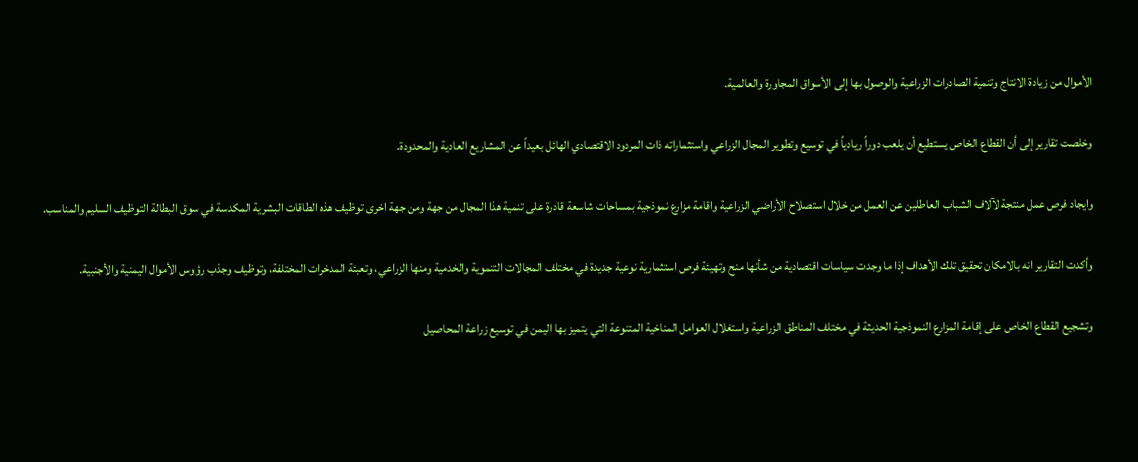الأموال من زيادة الانتاج وتنمية الصادرات الزراعية والوصول بها إلى الأسواق المجاورة والعالمية.

وخلصت تقارير إلى أن القطاع الخاص يستطيع أن يلعب دوراً ريادياً في توسيع وتطوير المجال الزراعي واستثماراته ذات المردود الاقتصادي الهائل بعيداً عن المشاريع العادية والمحدودة.

وايجاد فرص عمل منتجة لآلاف الشباب العاطلين عن العمل من خلال استصلاح الأراضي الزراعية واقامة مزارع نموذجية بمساحات شاسعة قادرة على تنمية هذا المجال من جهة ومن جهة اخرى توظيف هذه الطاقات البشرية المكدسة في سوق البطالة التوظيف السليم والمناسب.

وأكدت التقارير انه بالامكان تحقيق تلك الأهداف إذا ما وجدت سياسات اقتصادية من شأنها منح وتهيئة فرص استثمارية نوعية جديدة في مختلف المجالات التنموية والخدمية ومنها الزراعي، وتعبئة المدخرات المختلفة، وتوظيف وجذب رؤوس الأموال اليمنية والأجنبية.

وتشجيع القطاع الخاص على إقامة المزارع النموذجية الحديثة في مختلف المناطق الزراعية واستغلال العوامل المناخية المتنوعة التي يتميز بها اليمن في توسيع زراعة المحاصيل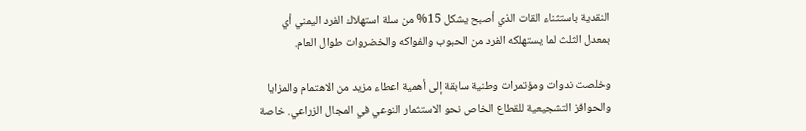النقدية باستثناء القات الذي أصبح يشكل 15% من سلة استهلاك الفرد اليمني أي بمعدل الثلث لما يستهلكه الفرد من الحبوب والفواكه والخضروات طوال العام.

وخلصت ندوات ومؤتمرات وطنية سابقة إلى أهمية اعطاء مزيد من الاهتمام والمزايا والحوافز التشجيعية للقطاع الخاص نحو الاستثمار النوعي في المجال الزراعي. خاصة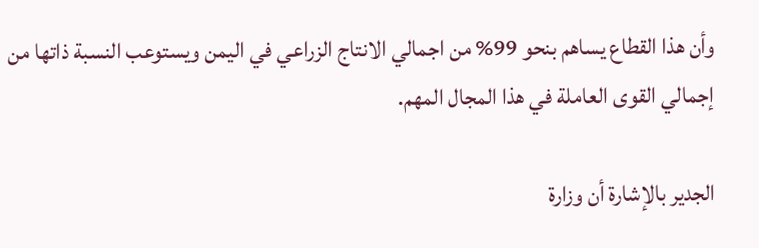وأن هذا القطاع يساهم بنحو 99% من اجمالي الانتاج الزراعي في اليمن ويستوعب النسبة ذاتها من إجمالي القوى العاملة في هذا المجال المهم.

الجدير بالإشارة أن وزارة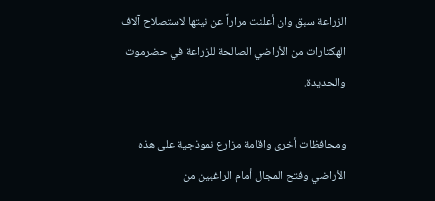الزراعة سبق وان أعلنت مراراً عن نيتها لاستصلاح آلاف الهكتارات من الأراضي الصالحة للزراعة في حضرموت والحديدة.

ومحافظات أخرى واقامة مزارع نموذجية على هذه الأراضي وفتح المجال أمام الراغبين من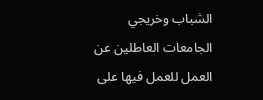الشباب وخريجي الجامعات العاطلين عن العمل للعمل فيها على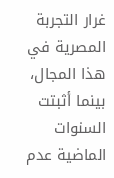غرار التجربة المصرية في هذا المجال، بينما أثبتت السنوات الماضية عدم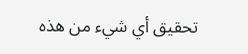تحقيق أي شيء من هذه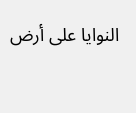النوايا على أرض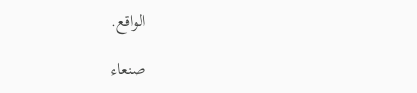الواقع.

صنعاء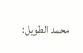محمد الطويل: